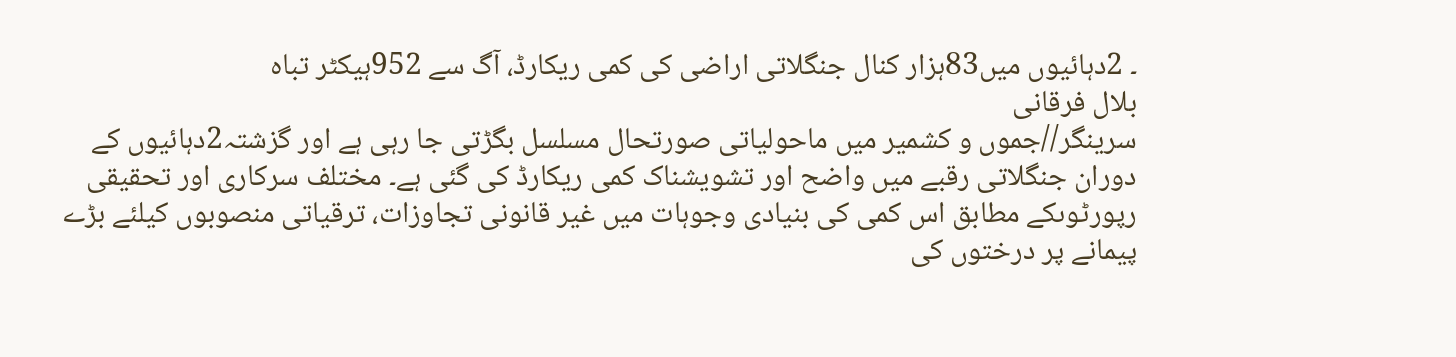۔ 2دہائیوں میں83ہزار کنال جنگلاتی اراضی کی کمی ریکارڈ، آگ سے 952ہیکٹر تباہ
بلال فرقانی
سرینگر//جموں و کشمیر میں ماحولیاتی صورتحال مسلسل بگڑتی جا رہی ہے اور گزشتہ2دہائیوں کے دوران جنگلاتی رقبے میں واضح اور تشویشناک کمی ریکارڈ کی گئی ہے۔ مختلف سرکاری اور تحقیقی رپورٹوںکے مطابق اس کمی کی بنیادی وجوہات میں غیر قانونی تجاوزات، ترقیاتی منصوبوں کیلئے بڑے پیمانے پر درختوں کی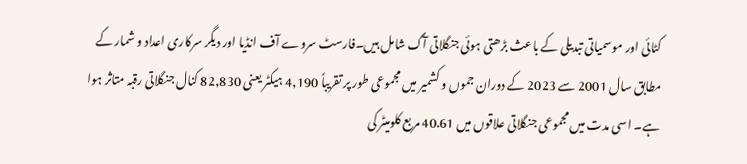کٹائی اور موسمیاتی تبدیلی کے باعث بڑھتی ہوئی جنگلاتی آگ شامل ہیں۔فارسٹ سروے آف انڈیا اور دیگر سرکاری اعداد و شمار کے مطابق سال 2001 سے 2023 کے دوران جموں و کشمیر میں مجموعی طور پر تقریباً 4,190 ہیکٹر یعنی 82,830 کنال جنگلاتی رقبہ متاثر ہوا ہے۔ اسی مدت میں مجموعی جنگلاتی علاقوں میں 40.61 مربع کلومیٹر کی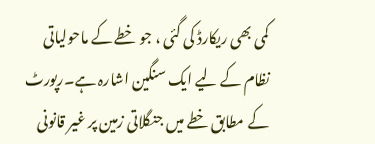کمی بھی ریکارڈ کی گئی ، جو خطے کے ماحولیاتی نظام کے لیے ایک سنگین اشارہ ہے۔رپورٹ کے مطابق خطے میں جنگلاتی زمین پر غیر قانونی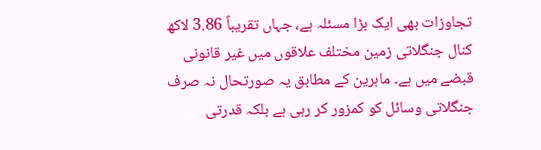تجاوزات بھی ایک بڑا مسئلہ ہے، جہاں تقریباً 3.86 لاکھ کنال جنگلاتی زمین مختلف علاقوں میں غیر قانونی قبضے میں ہے۔ ماہرین کے مطابق یہ صورتحال نہ صرف جنگلاتی وسائل کو کمزور کر رہی ہے بلکہ قدرتی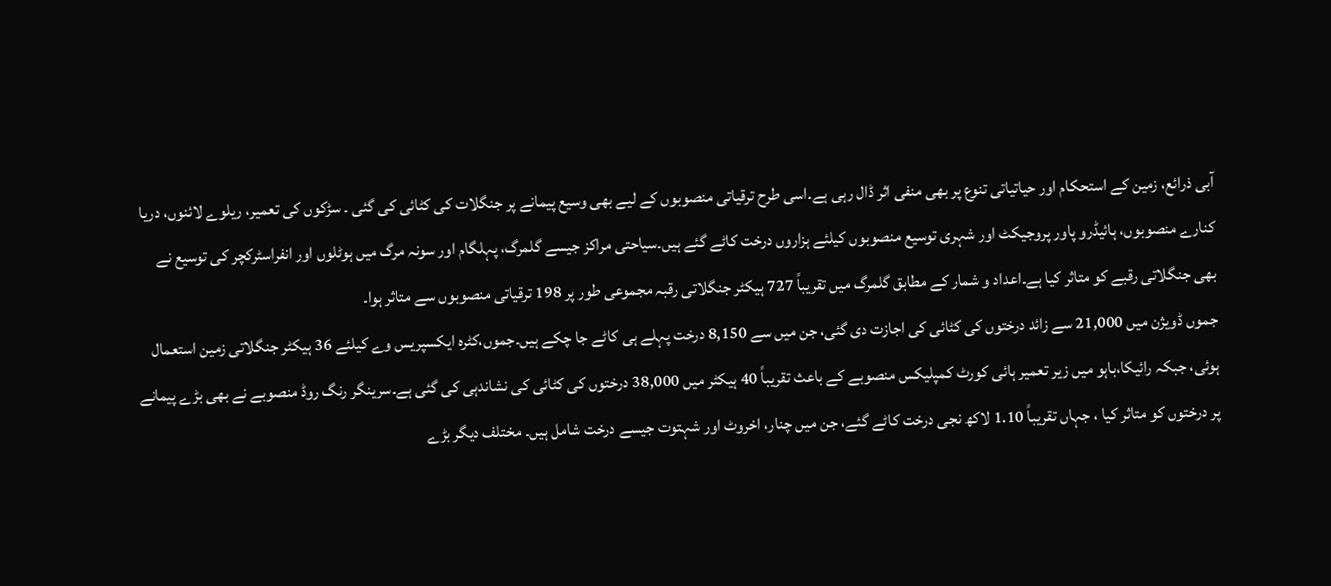آبی ذرائع، زمین کے استحکام اور حیاتیاتی تنوع پر بھی منفی اثر ڈال رہی ہے۔اسی طرح ترقیاتی منصوبوں کے لیے بھی وسیع پیمانے پر جنگلات کی کٹائی کی گئی ۔ سڑکوں کی تعمیر، ریلوے لائنوں، دریا کنارے منصوبوں، ہائیڈرو پاور پروجیکٹ اور شہری توسیع منصوبوں کیلئے ہزاروں درخت کاٹے گئے ہیں۔سیاحتی مراکز جیسے گلمرگ، پہلگام اور سونہ مرگ میں ہوٹلوں اور انفراسٹرکچر کی توسیع نے بھی جنگلاتی رقبے کو متاثر کیا ہے۔اعداد و شمار کے مطابق گلمرگ میں تقریباً 727 ہیکٹر جنگلاتی رقبہ مجموعی طور پر 198 ترقیاتی منصوبوں سے متاثر ہوا۔
جموں ڈویژن میں 21,000 سے زائد درختوں کی کٹائی کی اجازت دی گئی، جن میں سے 8,150 درخت پہلے ہی کاٹے جا چکے ہیں۔جموں،کٹرہ ایکسپریس وے کیلئے 36 ہیکٹر جنگلاتی زمین استعمال ہوئی، جبکہ رائیکا،باہو میں زیر تعمیر ہائی کورٹ کمپلیکس منصوبے کے باعث تقریباً 40 ہیکٹر میں 38,000 درختوں کی کٹائی کی نشاندہی کی گئی ہے۔سرینگر رنگ روڈ منصوبے نے بھی بڑے پیمانے پر درختوں کو متاثر کیا ، جہاں تقریباً 1.10 لاکھ نجی درخت کاٹے گئے، جن میں چنار، اخروٹ اور شہتوت جیسے درخت شامل ہیں۔ مختلف دیگر بڑے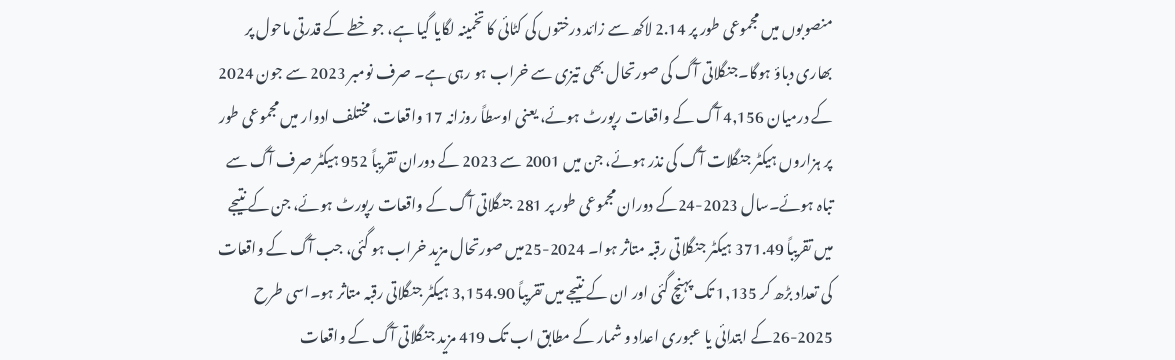منصوبوں میں مجموعی طور پر 2.14 لاکھ سے زائد درختوں کی کٹائی کا تخمینہ لگایا گیا ہے، جو خطے کے قدرتی ماحول پر بھاری دباؤ ہوگا۔جنگلاتی آگ کی صورتحال بھی تیزی سے خراب ہو رہی ہے۔ صرف نومبر 2023 سے جون 2024 کے درمیان 4,156 آگ کے واقعات رپورٹ ہوئے، یعنی اوسطاً روزانہ 17 واقعات، مختلف ادوار میں مجموعی طور پر ہزاروں ہیکٹر جنگلات آگ کی نذر ہوئے، جن میں 2001 سے 2023 کے دوران تقریباً 952 ہیکٹر صرف آگ سے تباہ ہوئے۔سال 2023-24کے دوران مجموعی طور پر 281 جنگلاتی آگ کے واقعات رپورٹ ہوئے، جن کے نتیجے میں تقریباً 371.49 ہیکٹر جنگلاتی رقبہ متاثر ہوا۔ 2024-25میں صورتحال مزید خراب ہو گئی، جب آگ کے واقعات کی تعداد بڑھ کر 1,135 تک پہنچ گئی اور ان کے نتیجے میں تقریباً 3,154.90 ہیکٹر جنگلاتی رقبہ متاثر ہو۔اسی طرح 2025-26کے ابتدائی یا عبوری اعداد و شمار کے مطابق اب تک 419 مزید جنگلاتی آگ کے واقعات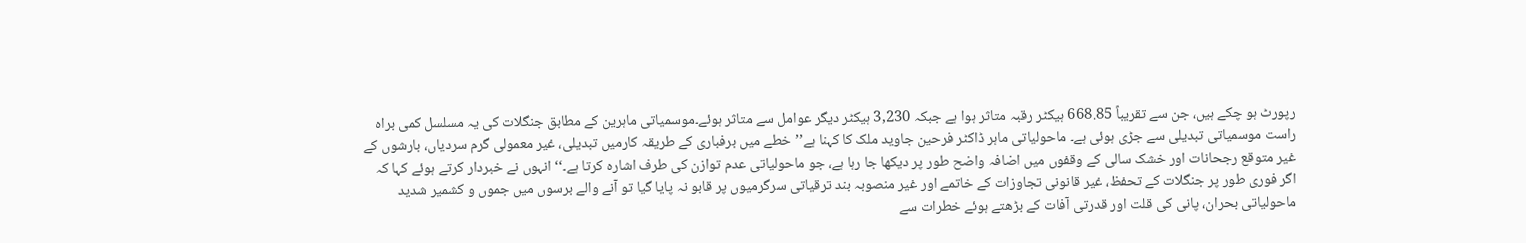رپورٹ ہو چکے ہیں، جن سے تقریباً 668.85 ہیکٹر رقبہ متاثر ہوا ہے جبکہ 3,230 ہیکٹر دیگر عوامل سے متاثر ہوئے۔موسمیاتی ماہرین کے مطابق جنگلات کی یہ مسلسل کمی براہ راست موسمیاتی تبدیلی سے جڑی ہوئی ہے۔ ماحولیاتی ماہر ڈاکٹر فرحین جاوید ملک کا کہنا ہے’’خطے میں برفباری کے طریقہ کارمیں تبدیلی، غیر معمولی گرم سردیاں، بارشوں کے غیر متوقع رجحانات اور خشک سالی کے وقفوں میں اضافہ واضح طور پر دیکھا جا رہا ہے، جو ماحولیاتی عدم توازن کی طرف اشارہ کرتا ہے۔‘‘انہوں نے خبردار کرتے ہوئے کہا کہ اگر فوری طور پر جنگلات کے تحفظ، غیر قانونی تجاوزات کے خاتمے اور غیر منصوبہ بند ترقیاتی سرگرمیوں پر قابو نہ پایا گیا تو آنے والے برسوں میں جموں و کشمیر شدید ماحولیاتی بحران، پانی کی قلت اور قدرتی آفات کے بڑھتے ہوئے خطرات سے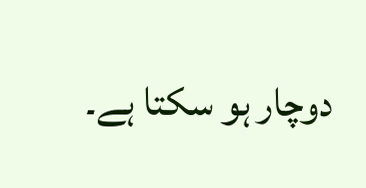دوچار ہو سکتا ہے۔